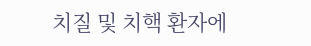치질 및 치핵 환자에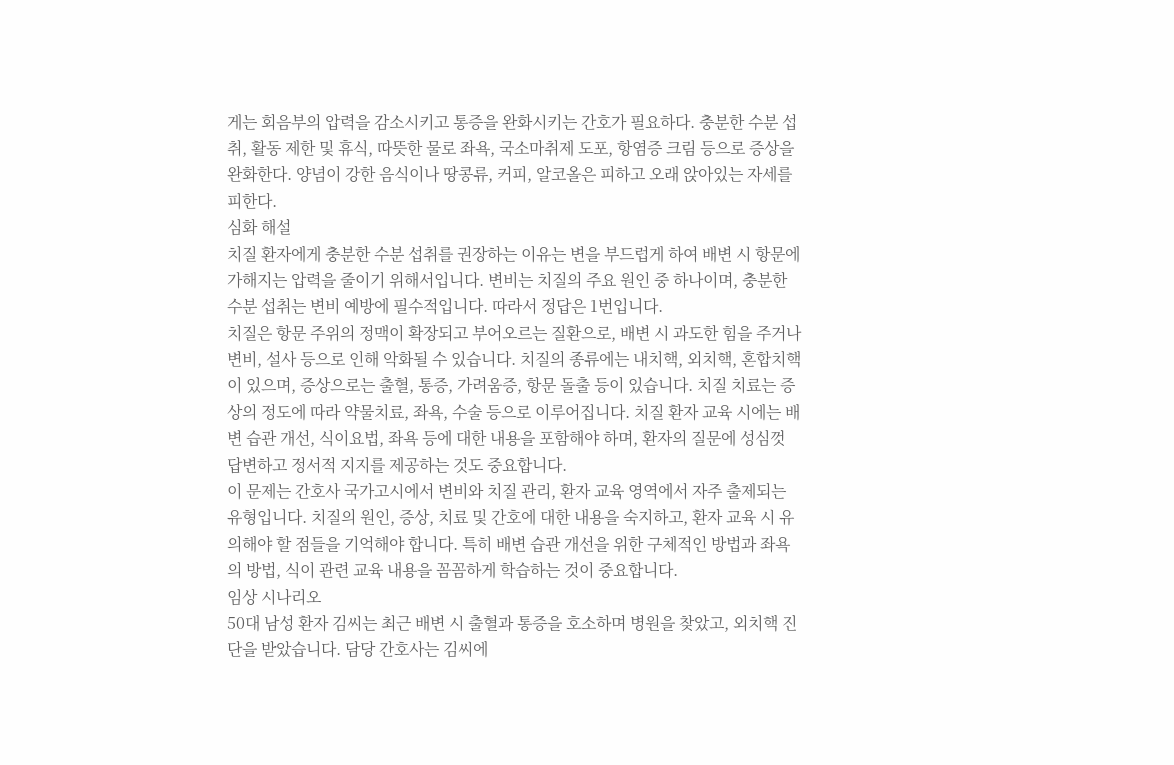게는 회음부의 압력을 감소시키고 통증을 완화시키는 간호가 필요하다. 충분한 수분 섭취, 활동 제한 및 휴식, 따뜻한 물로 좌욕, 국소마취제 도포, 항염증 크림 등으로 증상을 완화한다. 양념이 강한 음식이나 땅콩류, 커피, 알코올은 피하고 오래 앉아있는 자세를 피한다.
심화 해설
치질 환자에게 충분한 수분 섭취를 권장하는 이유는 변을 부드럽게 하여 배변 시 항문에 가해지는 압력을 줄이기 위해서입니다. 변비는 치질의 주요 원인 중 하나이며, 충분한 수분 섭취는 변비 예방에 필수적입니다. 따라서 정답은 1번입니다.
치질은 항문 주위의 정맥이 확장되고 부어오르는 질환으로, 배변 시 과도한 힘을 주거나 변비, 설사 등으로 인해 악화될 수 있습니다. 치질의 종류에는 내치핵, 외치핵, 혼합치핵이 있으며, 증상으로는 출혈, 통증, 가려움증, 항문 돌출 등이 있습니다. 치질 치료는 증상의 정도에 따라 약물치료, 좌욕, 수술 등으로 이루어집니다. 치질 환자 교육 시에는 배변 습관 개선, 식이요법, 좌욕 등에 대한 내용을 포함해야 하며, 환자의 질문에 성심껏 답변하고 정서적 지지를 제공하는 것도 중요합니다.
이 문제는 간호사 국가고시에서 변비와 치질 관리, 환자 교육 영역에서 자주 출제되는 유형입니다. 치질의 원인, 증상, 치료 및 간호에 대한 내용을 숙지하고, 환자 교육 시 유의해야 할 점들을 기억해야 합니다. 특히 배변 습관 개선을 위한 구체적인 방법과 좌욕의 방법, 식이 관련 교육 내용을 꼼꼼하게 학습하는 것이 중요합니다.
임상 시나리오
50대 남성 환자 김씨는 최근 배변 시 출혈과 통증을 호소하며 병원을 찾았고, 외치핵 진단을 받았습니다. 담당 간호사는 김씨에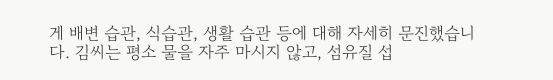게 배변 습관, 식습관, 생활 습관 등에 대해 자세히 문진했습니다. 김씨는 평소 물을 자주 마시지 않고, 섬유질 섭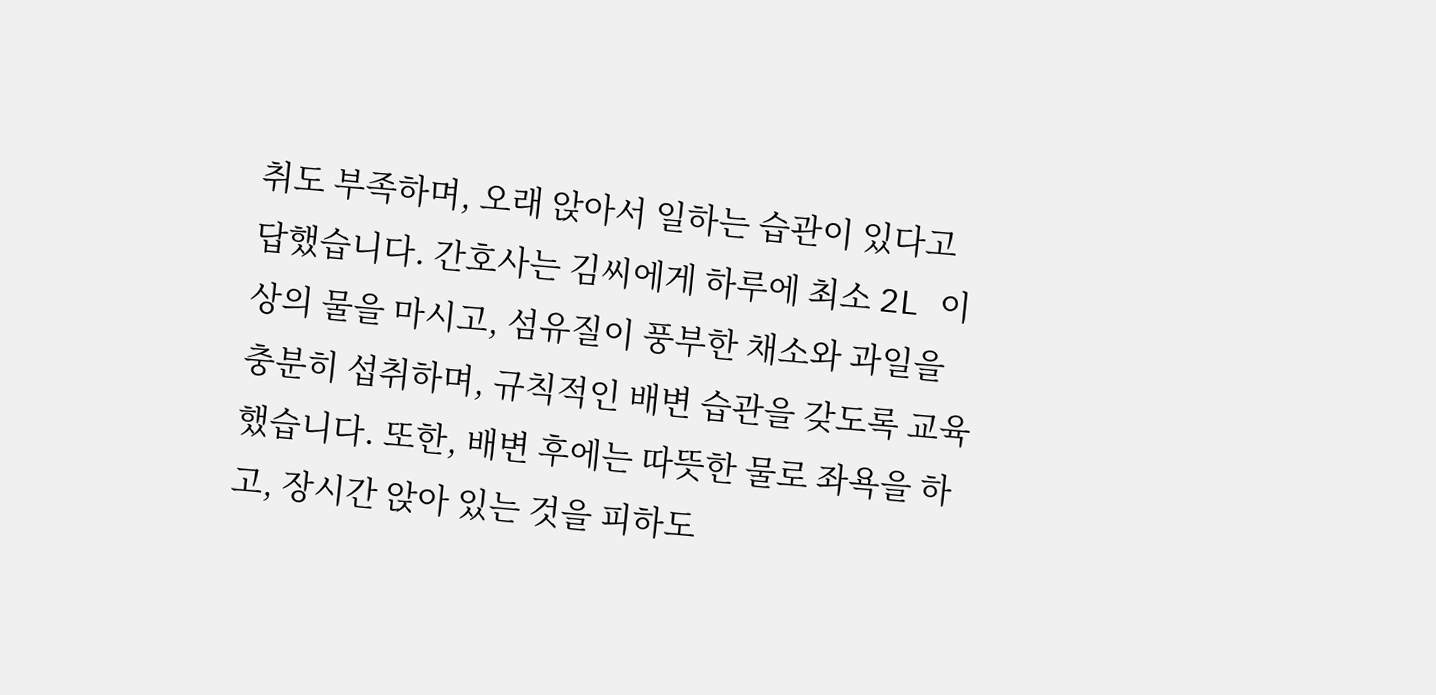취도 부족하며, 오래 앉아서 일하는 습관이 있다고 답했습니다. 간호사는 김씨에게 하루에 최소 2L 이상의 물을 마시고, 섬유질이 풍부한 채소와 과일을 충분히 섭취하며, 규칙적인 배변 습관을 갖도록 교육했습니다. 또한, 배변 후에는 따뜻한 물로 좌욕을 하고, 장시간 앉아 있는 것을 피하도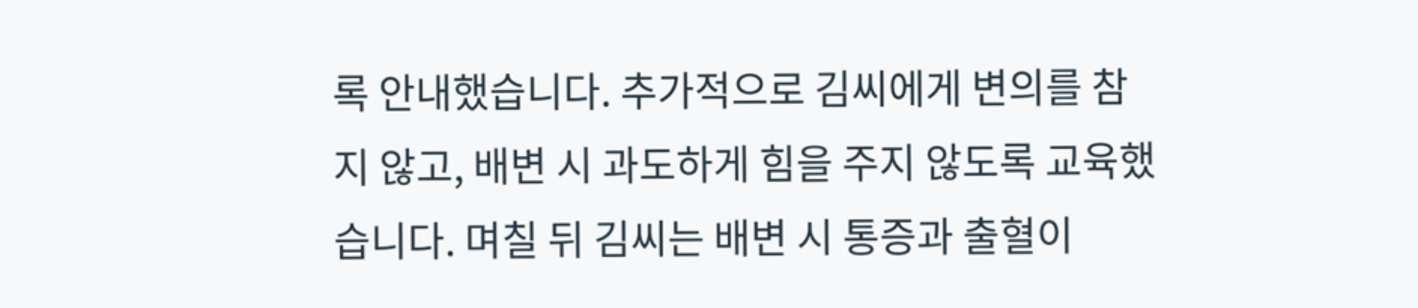록 안내했습니다. 추가적으로 김씨에게 변의를 참지 않고, 배변 시 과도하게 힘을 주지 않도록 교육했습니다. 며칠 뒤 김씨는 배변 시 통증과 출혈이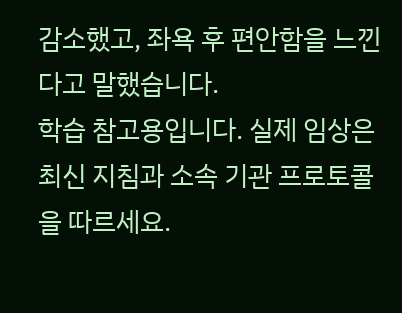감소했고, 좌욕 후 편안함을 느낀다고 말했습니다.
학습 참고용입니다. 실제 임상은 최신 지침과 소속 기관 프로토콜을 따르세요.